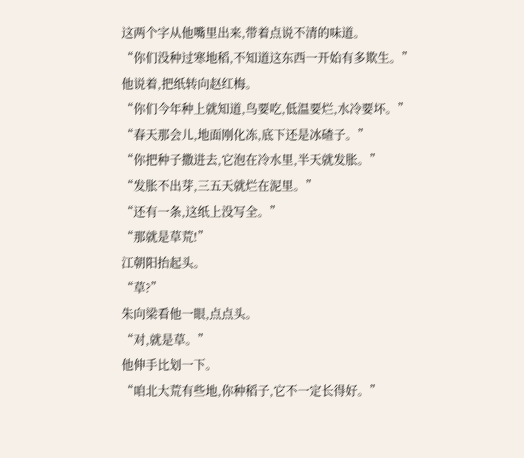这两个字从他嘴里出来,带着点说不清的味道。
“你们没种过寒地稻,不知道这东西一开始有多欺生。”
他说着,把纸转向赵红梅。
“你们今年种上就知道,鸟要吃,低温要烂,水冷要坏。”
“春天那会儿,地面刚化冻,底下还是冰碴子。”
“你把种子撒进去,它泡在冷水里,半天就发胀。”
“发胀不出芽,三五天就烂在泥里。”
“还有一条,这纸上没写全。”
“那就是草荒!”
江朝阳抬起头。
“草?”
朱向梁看他一眼,点点头。
“对,就是草。”
他伸手比划一下。
“咱北大荒有些地,你种稻子,它不一定长得好。”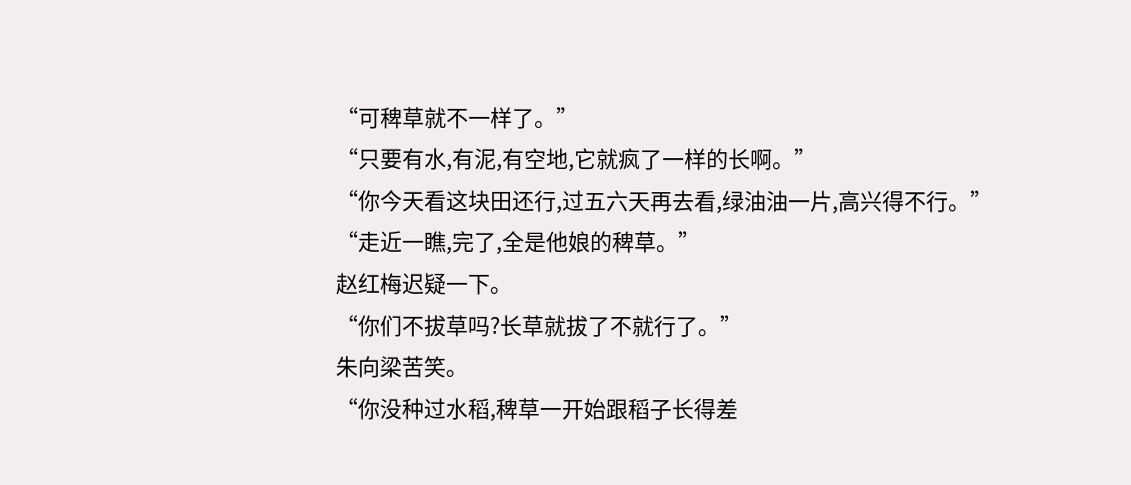“可稗草就不一样了。”
“只要有水,有泥,有空地,它就疯了一样的长啊。”
“你今天看这块田还行,过五六天再去看,绿油油一片,高兴得不行。”
“走近一瞧,完了,全是他娘的稗草。”
赵红梅迟疑一下。
“你们不拔草吗?长草就拔了不就行了。”
朱向梁苦笑。
“你没种过水稻,稗草一开始跟稻子长得差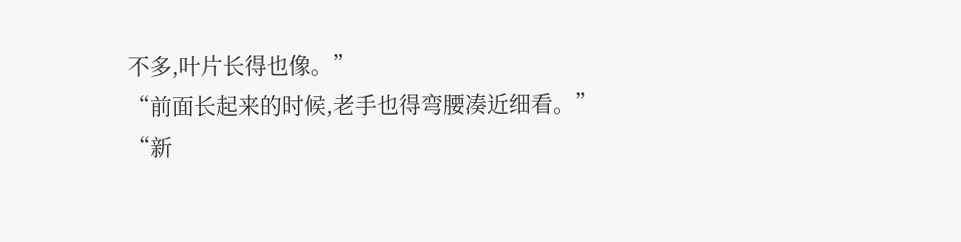不多,叶片长得也像。”
“前面长起来的时候,老手也得弯腰凑近细看。”
“新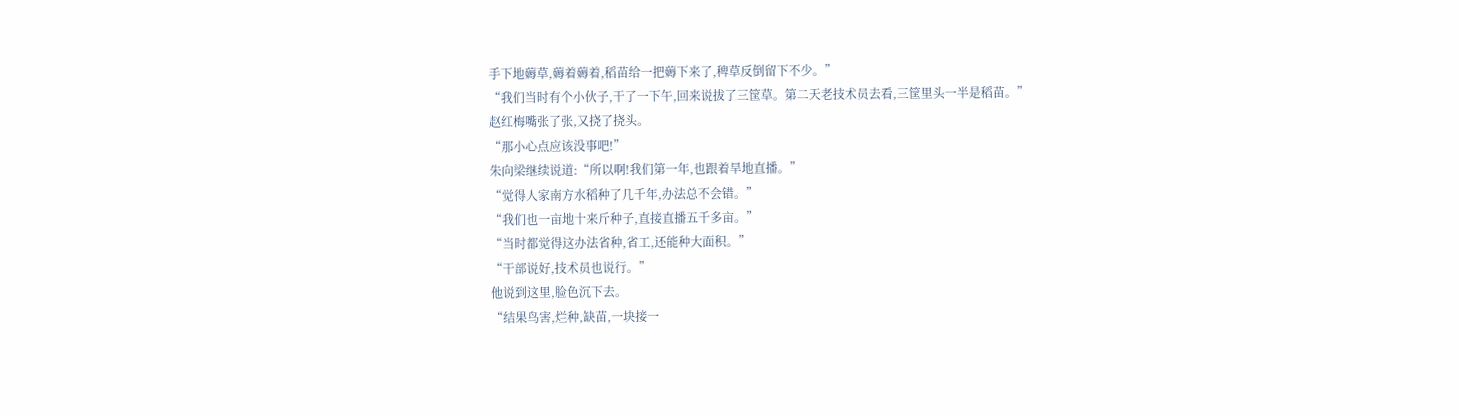手下地薅草,薅着薅着,稻苗给一把薅下来了,稗草反倒留下不少。”
“我们当时有个小伙子,干了一下午,回来说拔了三筐草。第二天老技术员去看,三筐里头一半是稻苗。”
赵红梅嘴张了张,又挠了挠头。
“那小心点应该没事吧!”
朱向梁继续说道:“所以啊!我们第一年,也跟着旱地直播。”
“觉得人家南方水稻种了几千年,办法总不会错。”
“我们也一亩地十来斤种子,直接直播五千多亩。”
“当时都觉得这办法省种,省工,还能种大面积。”
“干部说好,技术员也说行。”
他说到这里,脸色沉下去。
“结果鸟害,烂种,缺苗,一块接一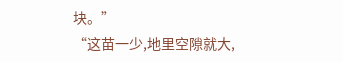块。”
“这苗一少,地里空隙就大,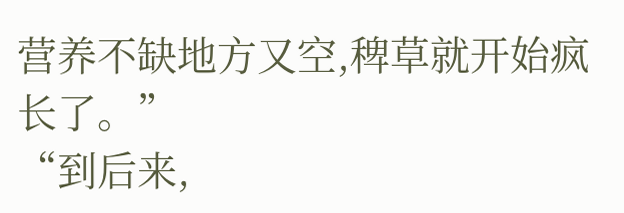营养不缺地方又空,稗草就开始疯长了。”
“到后来,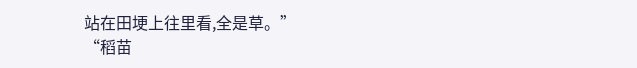站在田埂上往里看,全是草。”
“稻苗